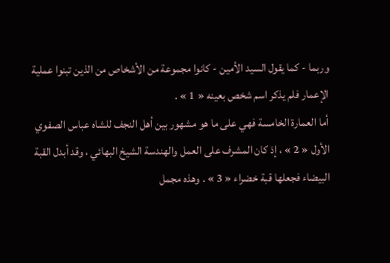وربما - كما يقول السيد الأمين - كانوا مجموعة من الأشخاص من الذين تبنوا عملية الإعمار فلم يذكر اسم شخص بعينه « 1 » .
أما العمارة الخامسة فهي على ما هو مشهور بين أهل النجف للشاه عباس الصفوي الأول « 2 » ، إذ كان المشرف على العمل والهندسة الشيخ البهائي ، وقد أبدل القبة البيضاء فجعلها قبة خضراء « 3 » . وهذه مجمل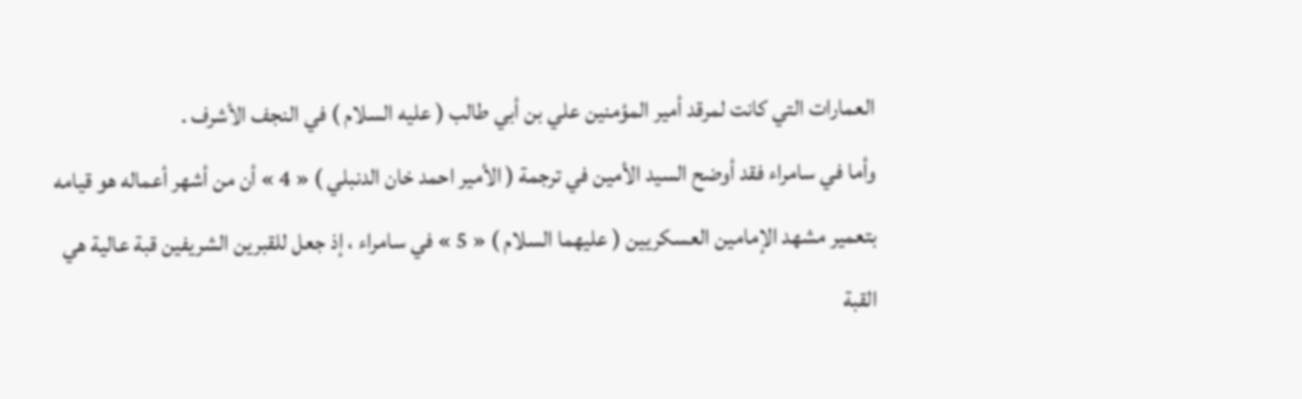العمارات التي كانت لمرقد أمير المؤمنين علي بن أبي طالب ( عليه السلام ) في النجف الأشرف .
وأما في سامراء فقد أوضح السيد الأمين في ترجمة ( الأمير احمد خان الدنبلي ) « 4 » أن من أشهر أعماله هو قيامه بتعمير مشهد الإمامين العسكريين ( عليهما السلام ) « 5 » في سامراء ، إذ جعل للقبرين الشريفين قبة عالية هي القبة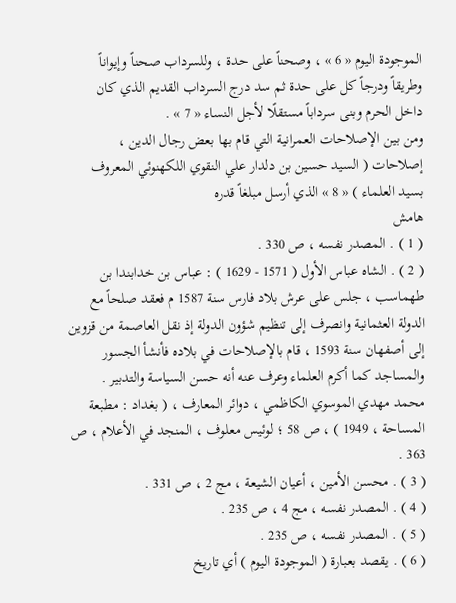الموجودة اليوم « 6 » ، وصحناً على حدة ، وللسرداب صحناً وإيواناً وطريقاً ودرجاً كل على حدة ثم سد درج السرداب القديم الذي كان داخل الحرم وبنى سرداباً مستقلًا لأجل النساء « 7 » .
ومن بين الإصلاحات العمرانية التي قام بها بعض رجال الدين ، إصلاحات ( السيد حسين بن دلدار علي النقوي اللكهنوئي المعروف بسيد العلماء ) « 8 » الذي أرسل مبلغاً قدره
هامش
( 1 ) . المصدر نفسه ، ص 330 .
( 2 ) . الشاه عباس الأول ( 1571 - 1629 ) : عباس بن خدابندا بن طهماسب ، جلس على عرش بلاد فارس سنة 1587 م فعقد صلحاً مع الدولة العثمانية وانصرف إلى تنظيم شؤون الدولة إذ نقل العاصمة من قزوين إلى أصفهان سنة 1593 ، قام بالإصلاحات في بلاده فأنشأ الجسور والمساجد كما أكرم العلماء وعرف عنه أنه حسن السياسة والتدبير . محمد مهدي الموسوي الكاظمي ، دوائر المعارف ، ( بغداد : مطبعة المساحة ، 1949 ) ، ص 58 ؛ لوئيس معلوف ، المنجد في الأعلام ، ص 363 .
( 3 ) . محسن الأمين ، أعيان الشيعة ، مج 2 ، ص 331 .
( 4 ) . المصدر نفسه ، مج 4 ، ص 235 .
( 5 ) . المصدر نفسه ، ص 235 .
( 6 ) . يقصد بعبارة ( الموجودة اليوم ) أي تاريخ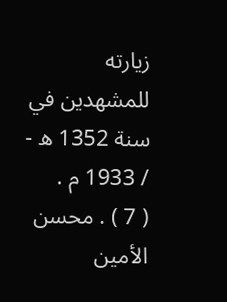زيارته للمشهدين في سنة 1352 ه - / 1933 م .
( 7 ) . محسن الأمين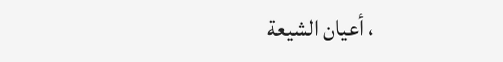، أعيان الشيعة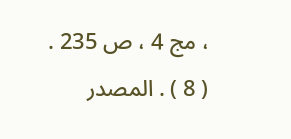، مج 4 ، ص 235 .
( 8 ) . المصدر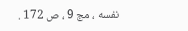نفسه ، مج 9 ، ص 172 .